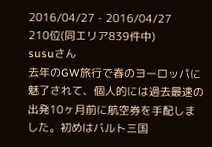2016/04/27 - 2016/04/27
210位(同エリア839件中)
susuさん
去年のGW旅行で春のヨーロッパに魅了されて、個人的には過去最速の出発10ヶ月前に航空券を手配しました。初めはバルト三国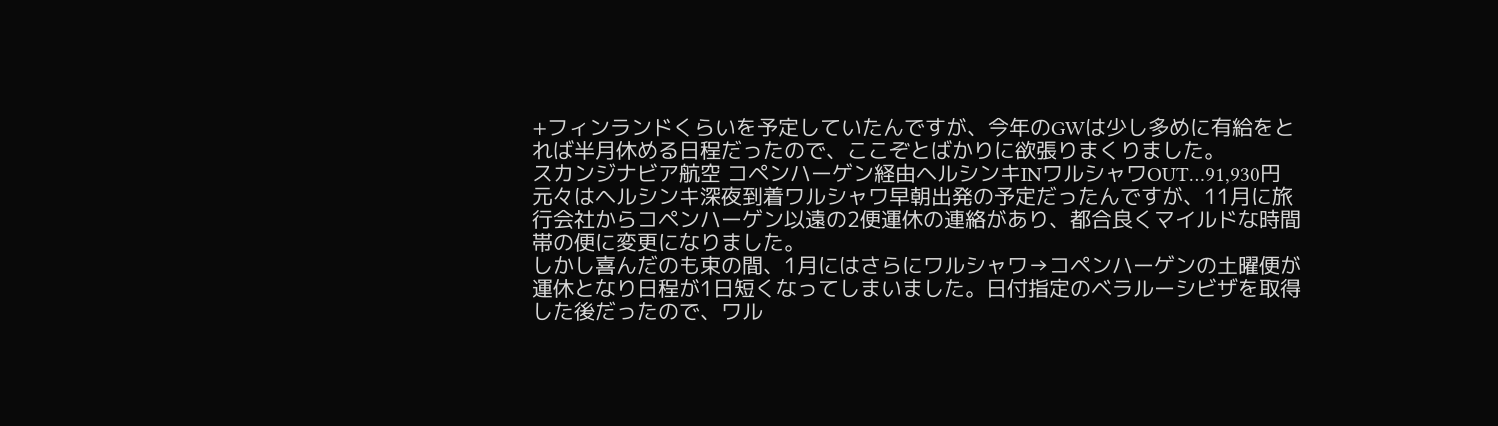+フィンランドくらいを予定していたんですが、今年のGWは少し多めに有給をとれば半月休める日程だったので、ここぞとばかりに欲張りまくりました。
スカンジナビア航空 コペンハーゲン経由ヘルシンキINワルシャワOUT…91,930円
元々はヘルシンキ深夜到着ワルシャワ早朝出発の予定だったんですが、11月に旅行会社からコペンハーゲン以遠の2便運休の連絡があり、都合良くマイルドな時間帯の便に変更になりました。
しかし喜んだのも束の間、1月にはさらにワルシャワ→コペンハーゲンの土曜便が運休となり日程が1日短くなってしまいました。日付指定のベラルーシビザを取得した後だったので、ワル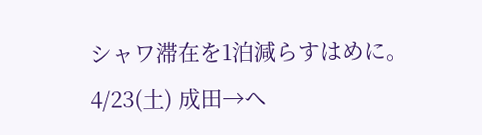シャワ滞在を1泊減らすはめに。
4/23(土) 成田→ヘ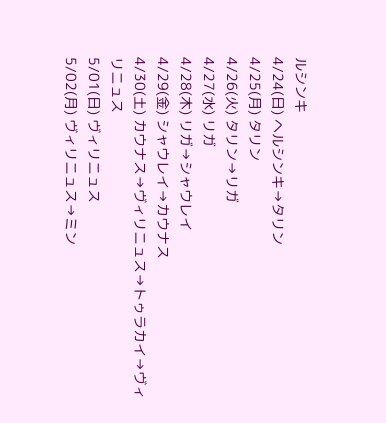ルシンキ
4/24(日) ヘルシンキ→タリン
4/25(月) タリン
4/26(火) タリン→リガ
4/27(水) リガ
4/28(木) リガ→シャウレイ
4/29(金) シャウレイ→カウナス
4/30(土) カウナス→ヴィリニュス→トゥラカイ→ヴィリニュス
5/01(日) ヴィリニュス
5/02(月) ヴィリニュス→ミン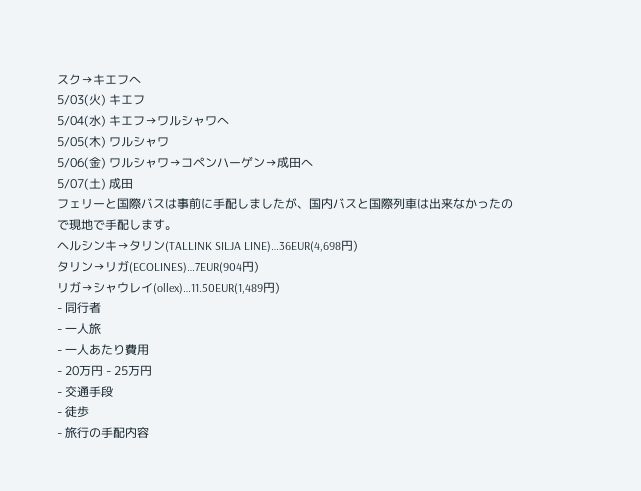スク→キエフへ
5/03(火) キエフ
5/04(水) キエフ→ワルシャワへ
5/05(木) ワルシャワ
5/06(金) ワルシャワ→コペンハーゲン→成田へ
5/07(土) 成田
フェリーと国際バスは事前に手配しましたが、国内バスと国際列車は出来なかったので現地で手配します。
ヘルシンキ→タリン(TALLINK SILJA LINE)…36EUR(4,698円)
タリン→リガ(ECOLINES)…7EUR(904円)
リガ→シャウレイ(ollex)…11.50EUR(1,489円)
- 同行者
- 一人旅
- 一人あたり費用
- 20万円 - 25万円
- 交通手段
- 徒歩
- 旅行の手配内容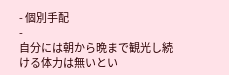- 個別手配
-
自分には朝から晩まで観光し続ける体力は無いとい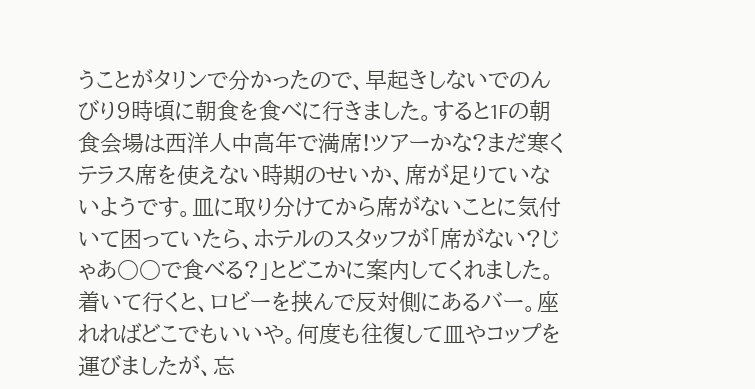うことがタリンで分かったので、早起きしないでのんびり9時頃に朝食を食べに行きました。すると1Fの朝食会場は西洋人中高年で満席!ツアーかな?まだ寒くテラス席を使えない時期のせいか、席が足りていないようです。皿に取り分けてから席がないことに気付いて困っていたら、ホテルのスタッフが「席がない?じゃあ○○で食べる?」とどこかに案内してくれました。着いて行くと、ロビーを挟んで反対側にあるバー。座れればどこでもいいや。何度も往復して皿やコップを運びましたが、忘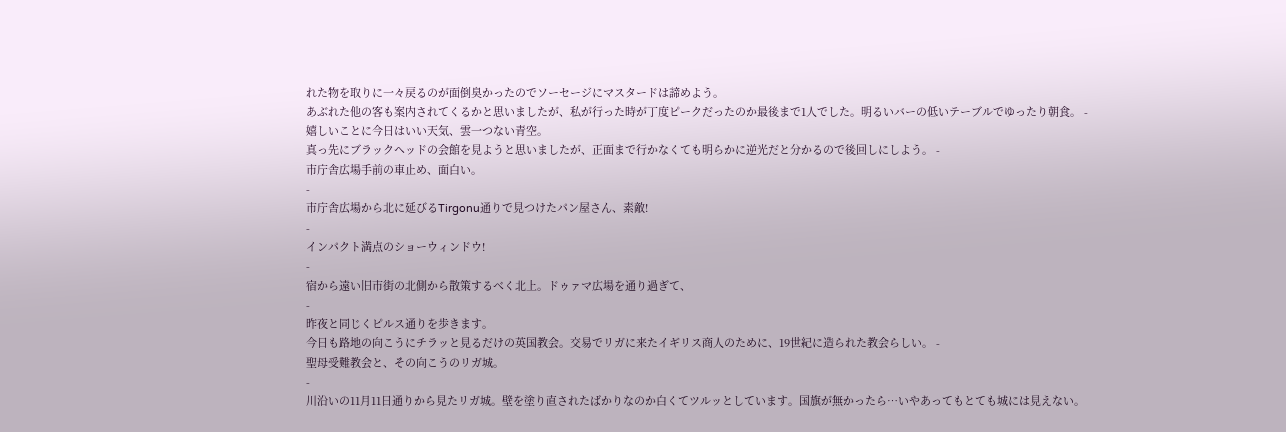れた物を取りに一々戻るのが面倒臭かったのでソーセージにマスタードは諦めよう。
あぶれた他の客も案内されてくるかと思いましたが、私が行った時が丁度ピークだったのか最後まで1人でした。明るいバーの低いテーブルでゆったり朝食。 -
嬉しいことに今日はいい天気、雲一つない青空。
真っ先にブラックヘッドの会館を見ようと思いましたが、正面まで行かなくても明らかに逆光だと分かるので後回しにしよう。 -
市庁舎広場手前の車止め、面白い。
-
市庁舎広場から北に延びるTirgonu通りで見つけたパン屋さん、素敵!
-
インパクト満点のショーウィンドウ!
-
宿から遠い旧市街の北側から散策するべく北上。ドゥァマ広場を通り過ぎて、
-
昨夜と同じくピルス通りを歩きます。
今日も路地の向こうにチラッと見るだけの英国教会。交易でリガに来たイギリス商人のために、19世紀に造られた教会らしい。 -
聖母受難教会と、その向こうのリガ城。
-
川沿いの11月11日通りから見たリガ城。壁を塗り直されたばかりなのか白くてツルッとしています。国旗が無かったら…いやあってもとても城には見えない。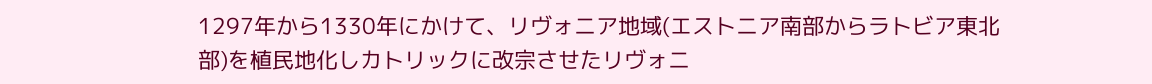1297年から1330年にかけて、リヴォニア地域(エストニア南部からラトビア東北部)を植民地化しカトリックに改宗させたリヴォニ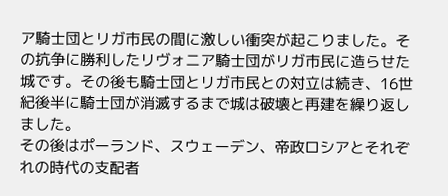ア騎士団とリガ市民の間に激しい衝突が起こりました。その抗争に勝利したリヴォニア騎士団がリガ市民に造らせた城です。その後も騎士団とリガ市民との対立は続き、16世紀後半に騎士団が消滅するまで城は破壊と再建を繰り返しました。
その後はポーランド、スウェーデン、帝政ロシアとそれぞれの時代の支配者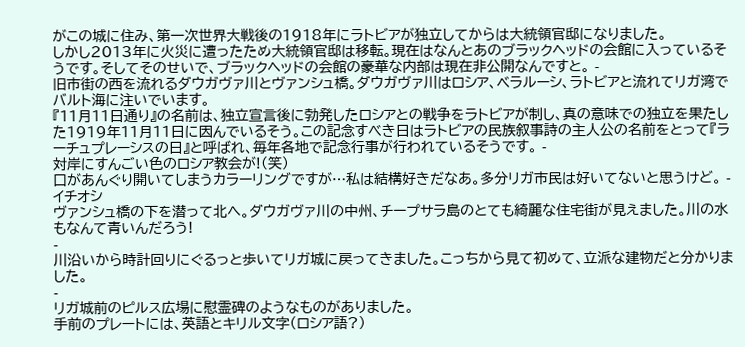がこの城に住み、第一次世界大戦後の1918年にラトビアが独立してからは大統領官邸になりました。
しかし2013年に火災に遭ったため大統領官邸は移転。現在はなんとあのブラックヘッドの会館に入っているそうです。そしてそのせいで、ブラックヘッドの会館の豪華な内部は現在非公開なんですと。 -
旧市街の西を流れるダウガヴァ川とヴァンシュ橋。ダウガヴァ川はロシア、ベラルーシ、ラトビアと流れてリガ湾でバルト海に注いでいます。
『11月11日通り』の名前は、独立宣言後に勃発したロシアとの戦争をラトビアが制し、真の意味での独立を果たした1919年11月11日に因んでいるそう。この記念すべき日はラトビアの民族叙事詩の主人公の名前をとって『ラーチュプレーシスの日』と呼ばれ、毎年各地で記念行事が行われているそうです。 -
対岸にすんごい色のロシア教会が!(笑)
口があんぐり開いてしまうカラーリングですが…私は結構好きだなあ。多分リガ市民は好いてないと思うけど。 -
イチオシ
ヴァンシュ橋の下を潜って北へ。ダウガヴァ川の中州、チープサラ島のとても綺麗な住宅街が見えました。川の水もなんて青いんだろう!
-
川沿いから時計回りにぐるっと歩いてリガ城に戻ってきました。こっちから見て初めて、立派な建物だと分かりました。
-
リガ城前のピルス広場に慰霊碑のようなものがありました。
手前のプレートには、英語とキリル文字(ロシア語?)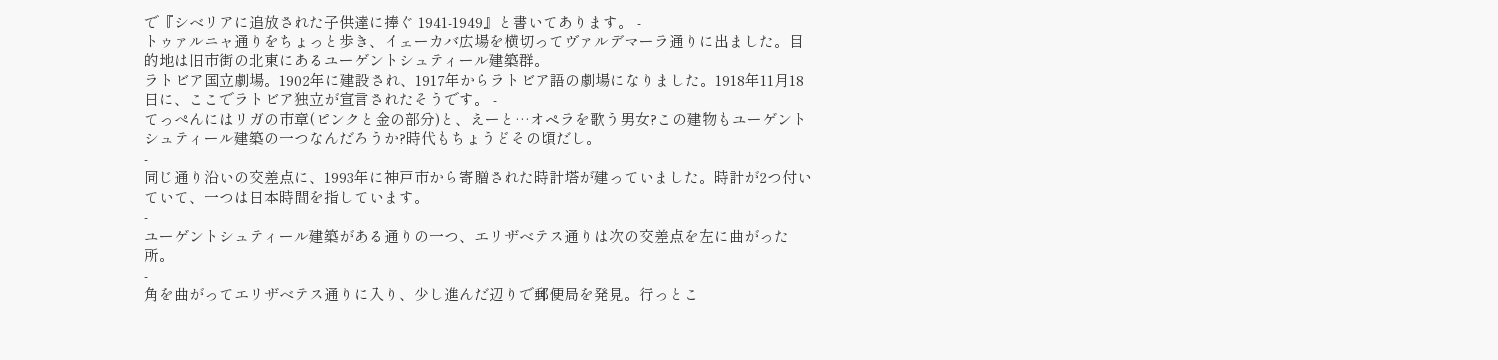で『シベリアに追放された子供達に捧ぐ 1941-1949』と書いてあります。 -
トゥァルニャ通りをちょっと歩き、イェーカバ広場を横切ってヴァルデマーラ通りに出ました。目的地は旧市街の北東にあるユーゲントシュティール建築群。
ラトビア国立劇場。1902年に建設され、1917年からラトビア語の劇場になりました。1918年11月18日に、ここでラトビア独立が宣言されたそうです。 -
てっぺんにはリガの市章(ピンクと金の部分)と、えーと…オペラを歌う男女?この建物もユーゲントシュティール建築の一つなんだろうか?時代もちょうどその頃だし。
-
同じ通り沿いの交差点に、1993年に神戸市から寄贈された時計塔が建っていました。時計が2つ付いていて、一つは日本時間を指しています。
-
ユーゲントシュティール建築がある通りの一つ、エリザベテス通りは次の交差点を左に曲がった所。
-
角を曲がってエリザベテス通りに入り、少し進んだ辺りで郵便局を発見。行っとこ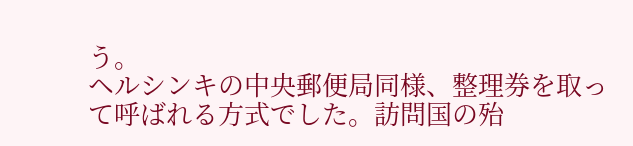う。
ヘルシンキの中央郵便局同様、整理券を取って呼ばれる方式でした。訪問国の殆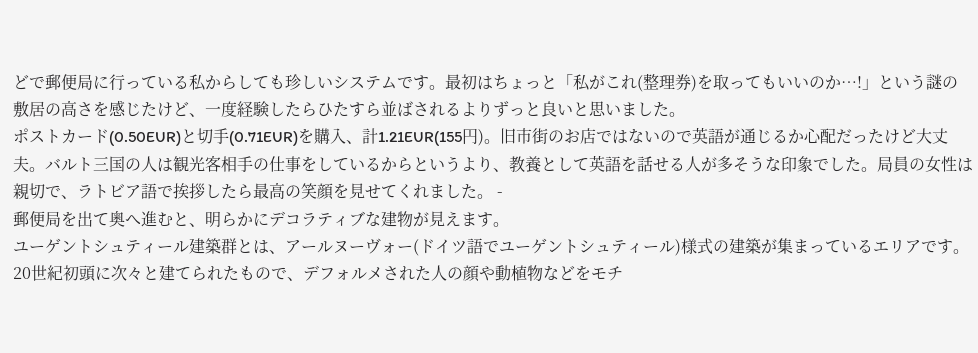どで郵便局に行っている私からしても珍しいシステムです。最初はちょっと「私がこれ(整理券)を取ってもいいのか…!」という謎の敷居の高さを感じたけど、一度経験したらひたすら並ばされるよりずっと良いと思いました。
ポストカード(0.50EUR)と切手(0.71EUR)を購入、計1.21EUR(155円)。旧市街のお店ではないので英語が通じるか心配だったけど大丈夫。バルト三国の人は観光客相手の仕事をしているからというより、教養として英語を話せる人が多そうな印象でした。局員の女性は親切で、ラトビア語で挨拶したら最高の笑顔を見せてくれました。 -
郵便局を出て奥へ進むと、明らかにデコラティブな建物が見えます。
ユーゲントシュティール建築群とは、アールヌーヴォー(ドイツ語でユーゲントシュティール)様式の建築が集まっているエリアです。20世紀初頭に次々と建てられたもので、デフォルメされた人の顔や動植物などをモチ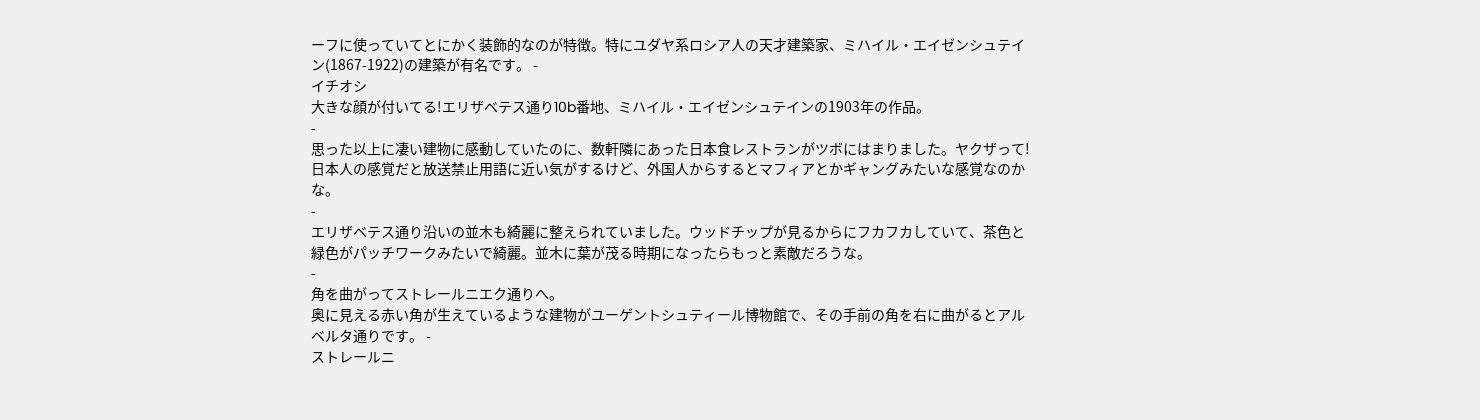ーフに使っていてとにかく装飾的なのが特徴。特にユダヤ系ロシア人の天才建築家、ミハイル・エイゼンシュテイン(1867-1922)の建築が有名です。 -
イチオシ
大きな顔が付いてる!エリザベテス通り10b番地、ミハイル・エイゼンシュテインの1903年の作品。
-
思った以上に凄い建物に感動していたのに、数軒隣にあった日本食レストランがツボにはまりました。ヤクザって!日本人の感覚だと放送禁止用語に近い気がするけど、外国人からするとマフィアとかギャングみたいな感覚なのかな。
-
エリザベテス通り沿いの並木も綺麗に整えられていました。ウッドチップが見るからにフカフカしていて、茶色と緑色がパッチワークみたいで綺麗。並木に葉が茂る時期になったらもっと素敵だろうな。
-
角を曲がってストレールニエク通りへ。
奥に見える赤い角が生えているような建物がユーゲントシュティール博物館で、その手前の角を右に曲がるとアルベルタ通りです。 -
ストレールニ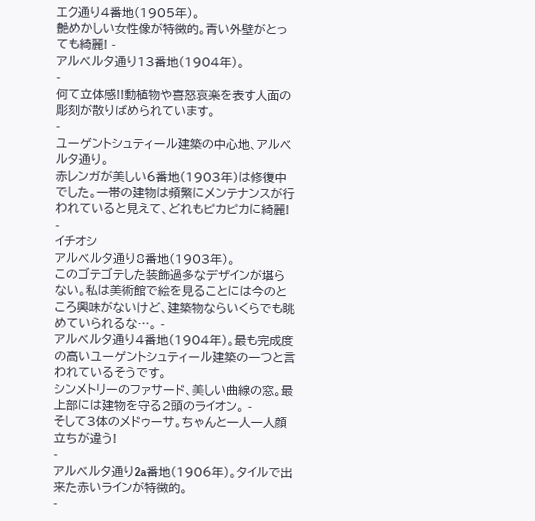エク通り4番地(1905年)。
艶めかしい女性像が特徴的。青い外壁がとっても綺麗! -
アルベルタ通り13番地(1904年)。
-
何て立体感!!動植物や喜怒哀楽を表す人面の彫刻が散りばめられています。
-
ユーゲントシュティール建築の中心地、アルベルタ通り。
赤レンガが美しい6番地(1903年)は修復中でした。一帯の建物は頻繁にメンテナンスが行われていると見えて、どれもピカピカに綺麗! -
イチオシ
アルベルタ通り8番地(1903年)。
このゴテゴテした装飾過多なデザインが堪らない。私は美術館で絵を見ることには今のところ興味がないけど、建築物ならいくらでも眺めていられるな…。 -
アルベルタ通り4番地(1904年)。最も完成度の高いユーゲントシュティール建築の一つと言われているそうです。
シンメトリーのファサード、美しい曲線の窓。最上部には建物を守る2頭のライオン。 -
そして3体のメドゥーサ。ちゃんと一人一人顔立ちが違う!
-
アルベルタ通り2a番地(1906年)。タイルで出来た赤いラインが特徴的。
-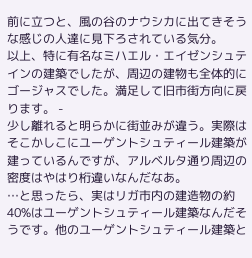前に立つと、風の谷のナウシカに出てきそうな感じの人達に見下ろされている気分。
以上、特に有名なミハエル・エイゼンシュテインの建築でしたが、周辺の建物も全体的にゴージャスでした。満足して旧市街方向に戻ります。 -
少し離れると明らかに街並みが違う。実際はそこかしこにユーゲントシュティール建築が建っているんですが、アルベルタ通り周辺の密度はやはり桁違いなんだなあ。
…と思ったら、実はリガ市内の建造物の約40%はユーゲントシュティール建築なんだそうです。他のユーゲントシュティール建築と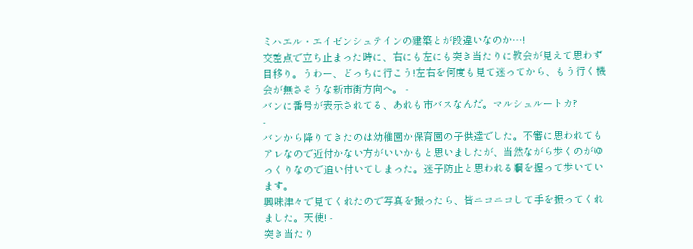ミハエル・エイゼンシュテインの建築とが段違いなのか…!
交差点で立ち止まった時に、右にも左にも突き当たりに教会が見えて思わず目移り。うわー、どっちに行こう!左右を何度も見て迷ってから、もう行く機会が無さそうな新市街方向へ。 -
バンに番号が表示されてる、あれも市バスなんだ。マルシュルートカ?
-
バンから降りてきたのは幼稚園か保育園の子供達でした。不審に思われてもアレなので近付かない方がいいかもと思いましたが、当然ながら歩くのがゆっくりなので追い付いてしまった。迷子防止と思われる綱を握って歩いています。
興味津々で見てくれたので写真を撮ったら、皆ニコニコして手を振ってくれました。天使! -
突き当たり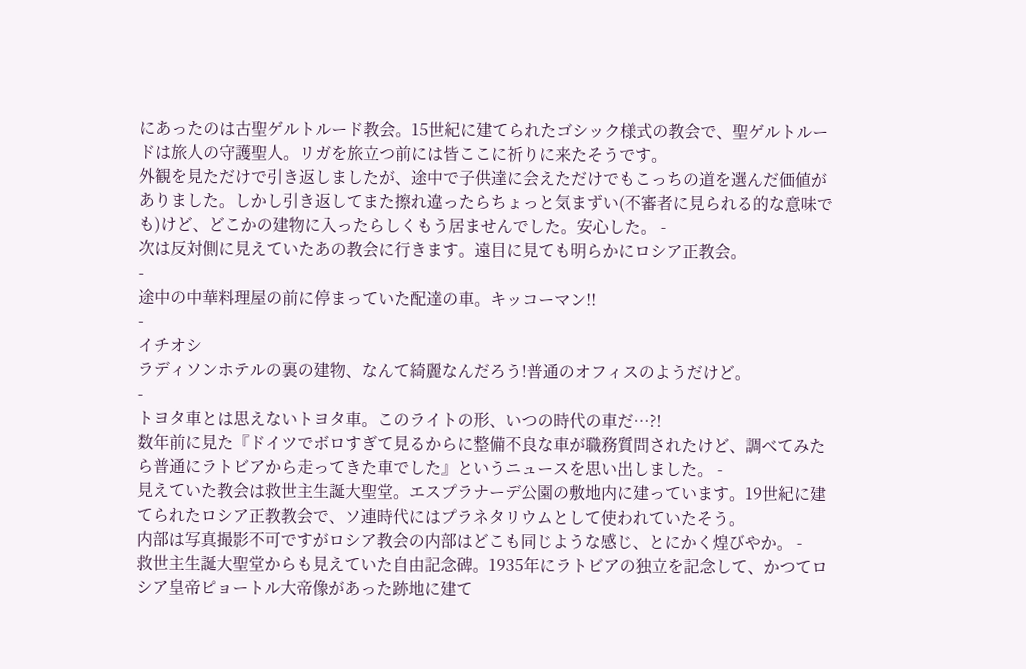にあったのは古聖ゲルトルード教会。15世紀に建てられたゴシック様式の教会で、聖ゲルトルードは旅人の守護聖人。リガを旅立つ前には皆ここに祈りに来たそうです。
外観を見ただけで引き返しましたが、途中で子供達に会えただけでもこっちの道を選んだ価値がありました。しかし引き返してまた擦れ違ったらちょっと気まずい(不審者に見られる的な意味でも)けど、どこかの建物に入ったらしくもう居ませんでした。安心した。 -
次は反対側に見えていたあの教会に行きます。遠目に見ても明らかにロシア正教会。
-
途中の中華料理屋の前に停まっていた配達の車。キッコーマン!!
-
イチオシ
ラディソンホテルの裏の建物、なんて綺麗なんだろう!普通のオフィスのようだけど。
-
トヨタ車とは思えないトヨタ車。このライトの形、いつの時代の車だ…?!
数年前に見た『ドイツでボロすぎて見るからに整備不良な車が職務質問されたけど、調べてみたら普通にラトビアから走ってきた車でした』というニュースを思い出しました。 -
見えていた教会は救世主生誕大聖堂。エスプラナーデ公園の敷地内に建っています。19世紀に建てられたロシア正教教会で、ソ連時代にはプラネタリウムとして使われていたそう。
内部は写真撮影不可ですがロシア教会の内部はどこも同じような感じ、とにかく煌びやか。 -
救世主生誕大聖堂からも見えていた自由記念碑。1935年にラトビアの独立を記念して、かつてロシア皇帝ピョートル大帝像があった跡地に建て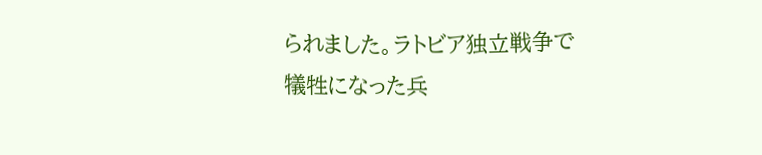られました。ラトビア独立戦争で犠牲になった兵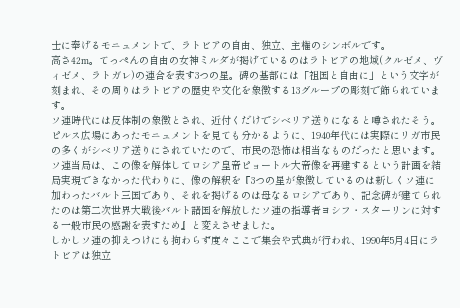士に奉げるモニュメントで、ラトビアの自由、独立、主権のシンボルです。
高さ42m。てっぺんの自由の女神ミルダが掲げているのはラトビアの地域(クルゼメ、ヴィゼメ、ラトガレ)の連合を表す3つの星。碑の基部には「祖国と自由に」という文字が刻まれ、その周りはラトビアの歴史や文化を象徴する13グループの彫刻で飾られています。
ソ連時代には反体制の象徴とされ、近付くだけでシベリア送りになると噂されたそう。ピルス広場にあったモニュメントを見ても分かるように、1940年代には実際にリガ市民の多くがシベリア送りにされていたので、市民の恐怖は相当なものだったと思います。
ソ連当局は、この像を解体してロシア皇帝ピョートル大帝像を再建するという計画を結局実現できなかった代わりに、像の解釈を『3つの星が象徴しているのは新しくソ連に加わったバルト三国であり、それを掲げるのは母なるロシアであり、記念碑が建てられたのは第二次世界大戦後バルト諸国を解放したソ連の指導者ヨシフ・スターリンに対する一般市民の感謝を表すため』と変えさせました。
しかしソ連の抑えつけにも拘わらず度々ここで集会や式典が行われ、1990年5月4日にラトビアは独立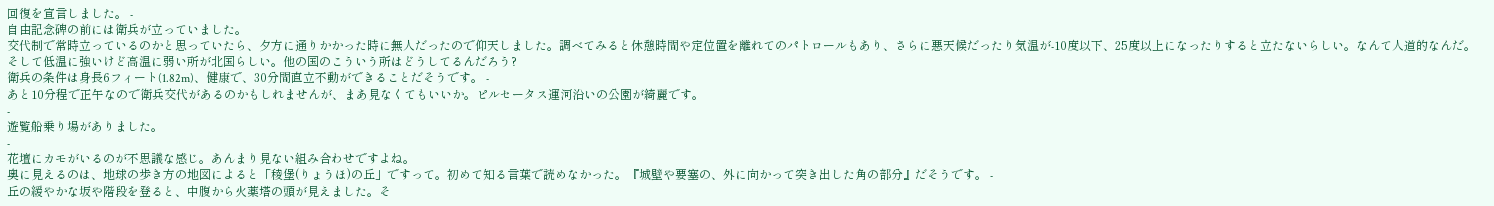回復を宣言しました。 -
自由記念碑の前には衛兵が立っていました。
交代制で常時立っているのかと思っていたら、夕方に通りかかった時に無人だったので仰天しました。調べてみると休憩時間や定位置を離れてのパトロールもあり、さらに悪天候だったり気温が-10度以下、25度以上になったりすると立たないらしい。なんて人道的なんだ。そして低温に強いけど高温に弱い所が北国らしい。他の国のこういう所はどうしてるんだろう?
衛兵の条件は身長6フィート(1.82m)、健康で、30分間直立不動ができることだそうです。 -
あと10分程で正午なので衛兵交代があるのかもしれませんが、まあ見なくてもいいか。ピルセータス運河沿いの公園が綺麗です。
-
遊覧船乗り場がありました。
-
花壇にカモがいるのが不思議な感じ。あんまり見ない組み合わせですよね。
奥に見えるのは、地球の歩き方の地図によると「稜堡(りょうほ)の丘」ですって。初めて知る言葉で読めなかった。『城壁や要塞の、外に向かって突き出した角の部分』だそうです。 -
丘の緩やかな坂や階段を登ると、中腹から火薬塔の頭が見えました。そ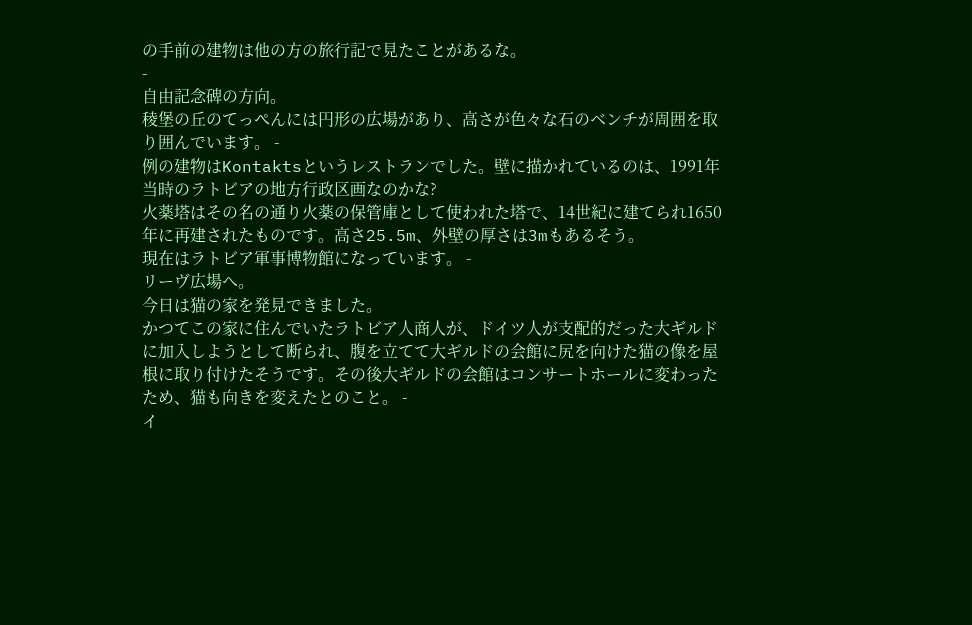の手前の建物は他の方の旅行記で見たことがあるな。
-
自由記念碑の方向。
稜堡の丘のてっぺんには円形の広場があり、高さが色々な石のベンチが周囲を取り囲んでいます。 -
例の建物はKontaktsというレストランでした。壁に描かれているのは、1991年当時のラトビアの地方行政区画なのかな?
火薬塔はその名の通り火薬の保管庫として使われた塔で、14世紀に建てられ1650年に再建されたものです。高さ25.5m、外壁の厚さは3mもあるそう。
現在はラトビア軍事博物館になっています。 -
リーヴ広場へ。
今日は猫の家を発見できました。
かつてこの家に住んでいたラトビア人商人が、ドイツ人が支配的だった大ギルドに加入しようとして断られ、腹を立てて大ギルドの会館に尻を向けた猫の像を屋根に取り付けたそうです。その後大ギルドの会館はコンサートホールに変わったため、猫も向きを変えたとのこと。 -
イ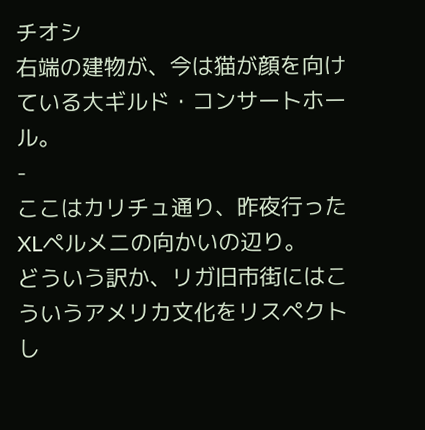チオシ
右端の建物が、今は猫が顔を向けている大ギルド・コンサートホール。
-
ここはカリチュ通り、昨夜行ったXLペルメニの向かいの辺り。
どういう訳か、リガ旧市街にはこういうアメリカ文化をリスペクトし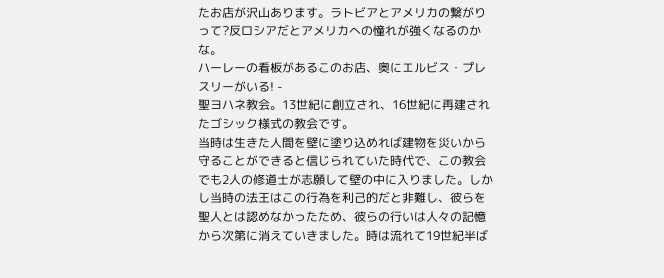たお店が沢山あります。ラトビアとアメリカの繋がりって?反ロシアだとアメリカへの憧れが強くなるのかな。
ハーレーの看板があるこのお店、奥にエルビス・プレスリーがいる! -
聖ヨハネ教会。13世紀に創立され、16世紀に再建されたゴシック様式の教会です。
当時は生きた人間を壁に塗り込めれば建物を災いから守ることができると信じられていた時代で、この教会でも2人の修道士が志願して壁の中に入りました。しかし当時の法王はこの行為を利己的だと非難し、彼らを聖人とは認めなかったため、彼らの行いは人々の記憶から次第に消えていきました。時は流れて19世紀半ば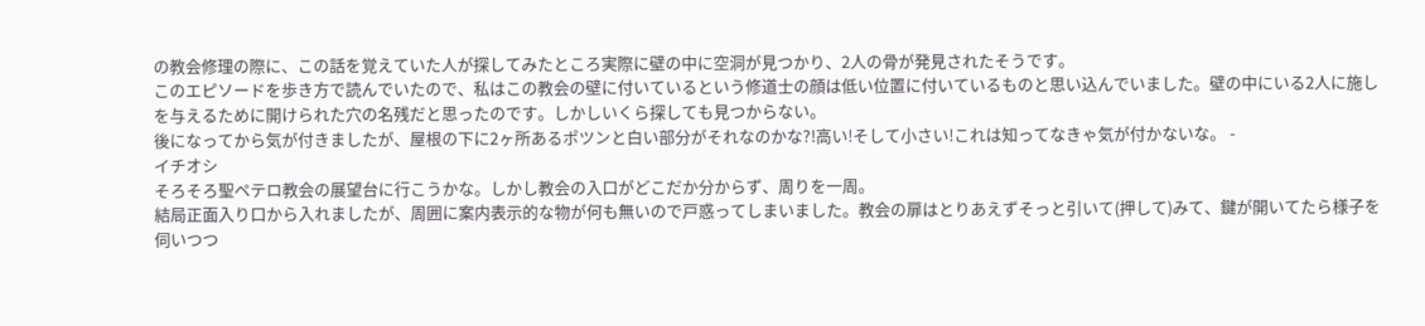の教会修理の際に、この話を覚えていた人が探してみたところ実際に壁の中に空洞が見つかり、2人の骨が発見されたそうです。
このエピソードを歩き方で読んでいたので、私はこの教会の壁に付いているという修道士の顔は低い位置に付いているものと思い込んでいました。壁の中にいる2人に施しを与えるために開けられた穴の名残だと思ったのです。しかしいくら探しても見つからない。
後になってから気が付きましたが、屋根の下に2ヶ所あるポツンと白い部分がそれなのかな?!高い!そして小さい!これは知ってなきゃ気が付かないな。 -
イチオシ
そろそろ聖ペテロ教会の展望台に行こうかな。しかし教会の入口がどこだか分からず、周りを一周。
結局正面入り口から入れましたが、周囲に案内表示的な物が何も無いので戸惑ってしまいました。教会の扉はとりあえずそっと引いて(押して)みて、鍵が開いてたら様子を伺いつつ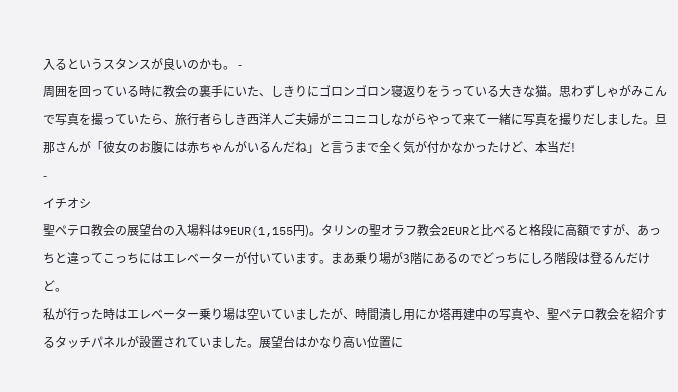入るというスタンスが良いのかも。 -
周囲を回っている時に教会の裏手にいた、しきりにゴロンゴロン寝返りをうっている大きな猫。思わずしゃがみこんで写真を撮っていたら、旅行者らしき西洋人ご夫婦がニコニコしながらやって来て一緒に写真を撮りだしました。旦那さんが「彼女のお腹には赤ちゃんがいるんだね」と言うまで全く気が付かなかったけど、本当だ!
-
イチオシ
聖ペテロ教会の展望台の入場料は9EUR(1,155円)。タリンの聖オラフ教会2EURと比べると格段に高額ですが、あっちと違ってこっちにはエレベーターが付いています。まあ乗り場が3階にあるのでどっちにしろ階段は登るんだけど。
私が行った時はエレベーター乗り場は空いていましたが、時間潰し用にか塔再建中の写真や、聖ペテロ教会を紹介するタッチパネルが設置されていました。展望台はかなり高い位置に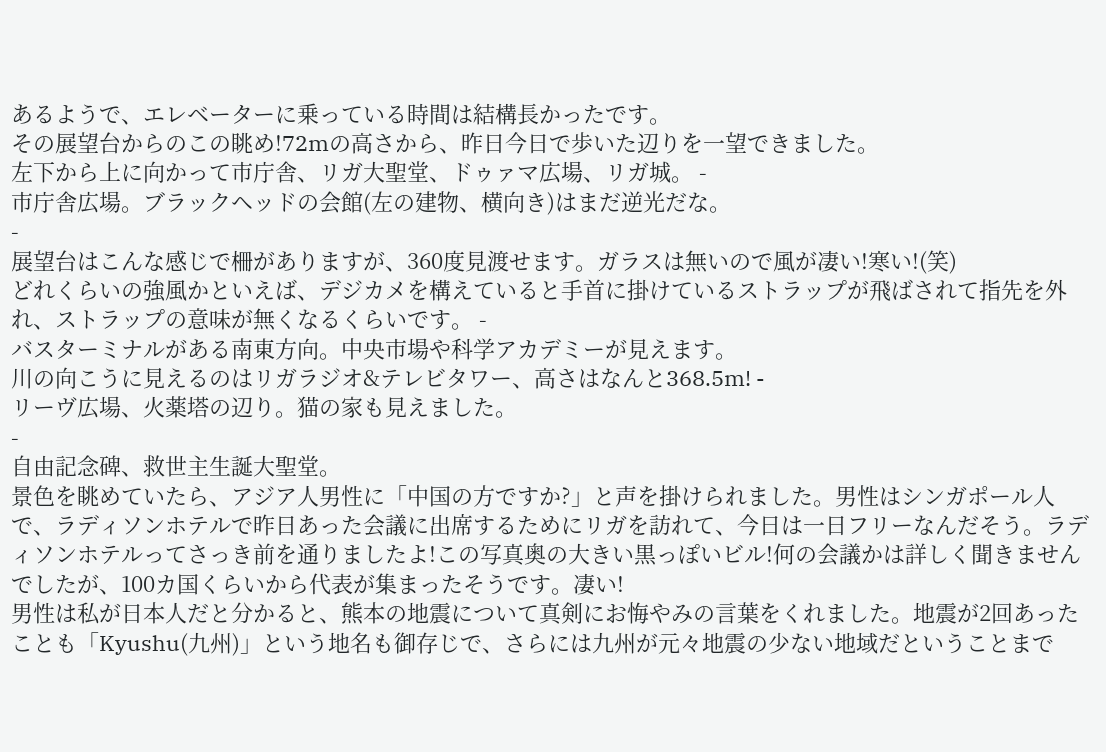あるようで、エレベーターに乗っている時間は結構長かったです。
その展望台からのこの眺め!72mの高さから、昨日今日で歩いた辺りを一望できました。
左下から上に向かって市庁舎、リガ大聖堂、ドゥァマ広場、リガ城。 -
市庁舎広場。ブラックヘッドの会館(左の建物、横向き)はまだ逆光だな。
-
展望台はこんな感じで柵がありますが、360度見渡せます。ガラスは無いので風が凄い!寒い!(笑)
どれくらいの強風かといえば、デジカメを構えていると手首に掛けているストラップが飛ばされて指先を外れ、ストラップの意味が無くなるくらいです。 -
バスターミナルがある南東方向。中央市場や科学アカデミーが見えます。
川の向こうに見えるのはリガラジオ&テレビタワー、高さはなんと368.5m! -
リーヴ広場、火薬塔の辺り。猫の家も見えました。
-
自由記念碑、救世主生誕大聖堂。
景色を眺めていたら、アジア人男性に「中国の方ですか?」と声を掛けられました。男性はシンガポール人で、ラディソンホテルで昨日あった会議に出席するためにリガを訪れて、今日は一日フリーなんだそう。ラディソンホテルってさっき前を通りましたよ!この写真奥の大きい黒っぽいビル!何の会議かは詳しく聞きませんでしたが、100カ国くらいから代表が集まったそうです。凄い!
男性は私が日本人だと分かると、熊本の地震について真剣にお悔やみの言葉をくれました。地震が2回あったことも「Kyushu(九州)」という地名も御存じで、さらには九州が元々地震の少ない地域だということまで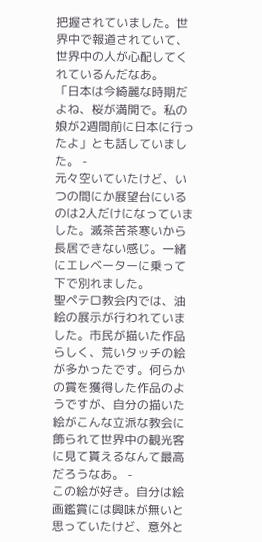把握されていました。世界中で報道されていて、世界中の人が心配してくれているんだなあ。
「日本は今綺麗な時期だよね、桜が満開で。私の娘が2週間前に日本に行ったよ」とも話していました。 -
元々空いていたけど、いつの間にか展望台にいるのは2人だけになっていました。滅茶苦茶寒いから長居できない感じ。一緒にエレベーターに乗って下で別れました。
聖ペテロ教会内では、油絵の展示が行われていました。市民が描いた作品らしく、荒いタッチの絵が多かったです。何らかの賞を獲得した作品のようですが、自分の描いた絵がこんな立派な教会に飾られて世界中の観光客に見て貰えるなんて最高だろうなあ。 -
この絵が好き。自分は絵画鑑賞には興味が無いと思っていたけど、意外と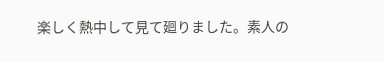楽しく熱中して見て廻りました。素人の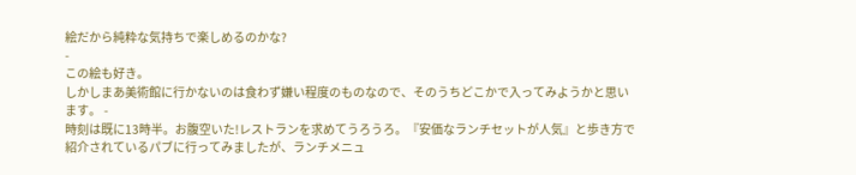絵だから純粋な気持ちで楽しめるのかな?
-
この絵も好き。
しかしまあ美術館に行かないのは食わず嫌い程度のものなので、そのうちどこかで入ってみようかと思います。 -
時刻は既に13時半。お腹空いた!レストランを求めてうろうろ。『安価なランチセットが人気』と歩き方で紹介されているパブに行ってみましたが、ランチメニュ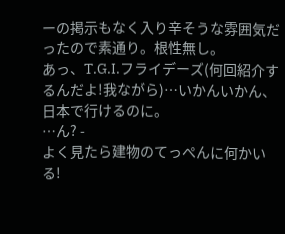ーの掲示もなく入り辛そうな雰囲気だったので素通り。根性無し。
あっ、T.G.I.フライデーズ(何回紹介するんだよ!我ながら)…いかんいかん、日本で行けるのに。
…ん? -
よく見たら建物のてっぺんに何かいる!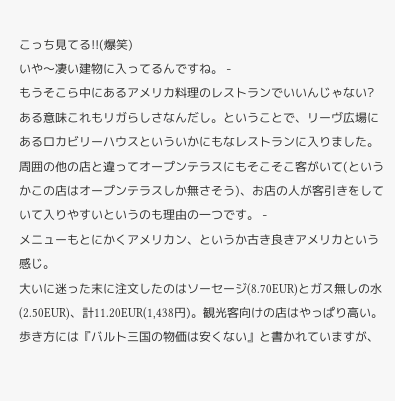こっち見てる!!(爆笑)
いや〜凄い建物に入ってるんですね。 -
もうそこら中にあるアメリカ料理のレストランでいいんじゃない?ある意味これもリガらしさなんだし。ということで、リーヴ広場にあるロカビリーハウスといういかにもなレストランに入りました。
周囲の他の店と違ってオープンテラスにもそこそこ客がいて(というかこの店はオープンテラスしか無さそう)、お店の人が客引きをしていて入りやすいというのも理由の一つです。 -
メニューもとにかくアメリカン、というか古き良きアメリカという感じ。
大いに迷った末に注文したのはソーセージ(8.70EUR)とガス無しの水(2.50EUR)、計11.20EUR(1,438円)。観光客向けの店はやっぱり高い。歩き方には『バルト三国の物価は安くない』と書かれていますが、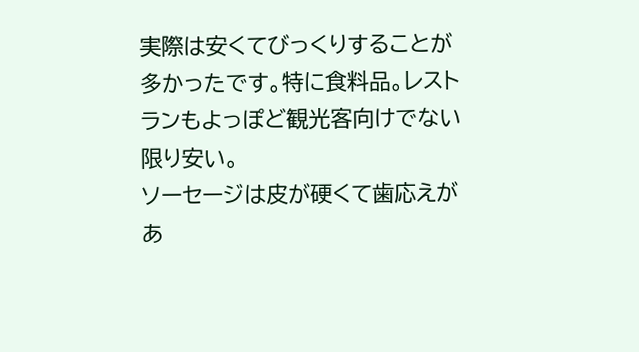実際は安くてびっくりすることが多かったです。特に食料品。レストランもよっぽど観光客向けでない限り安い。
ソーセージは皮が硬くて歯応えがあ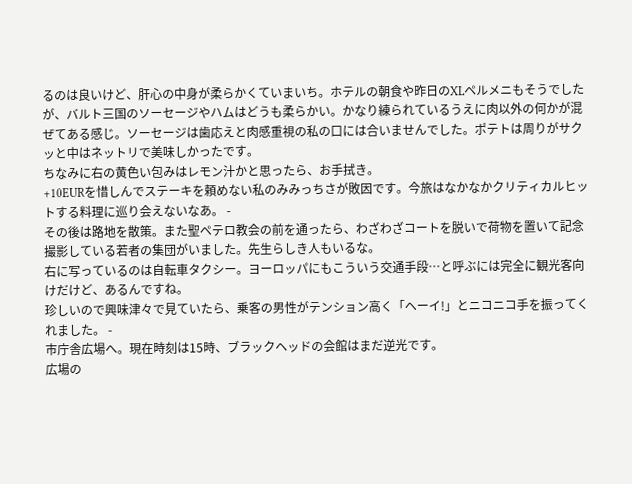るのは良いけど、肝心の中身が柔らかくていまいち。ホテルの朝食や昨日のXLペルメニもそうでしたが、バルト三国のソーセージやハムはどうも柔らかい。かなり練られているうえに肉以外の何かが混ぜてある感じ。ソーセージは歯応えと肉感重視の私の口には合いませんでした。ポテトは周りがサクッと中はネットリで美味しかったです。
ちなみに右の黄色い包みはレモン汁かと思ったら、お手拭き。
+10EURを惜しんでステーキを頼めない私のみみっちさが敗因です。今旅はなかなかクリティカルヒットする料理に巡り会えないなあ。 -
その後は路地を散策。また聖ペテロ教会の前を通ったら、わざわざコートを脱いで荷物を置いて記念撮影している若者の集団がいました。先生らしき人もいるな。
右に写っているのは自転車タクシー。ヨーロッパにもこういう交通手段…と呼ぶには完全に観光客向けだけど、あるんですね。
珍しいので興味津々で見ていたら、乗客の男性がテンション高く「ヘーイ!」とニコニコ手を振ってくれました。 -
市庁舎広場へ。現在時刻は15時、ブラックヘッドの会館はまだ逆光です。
広場の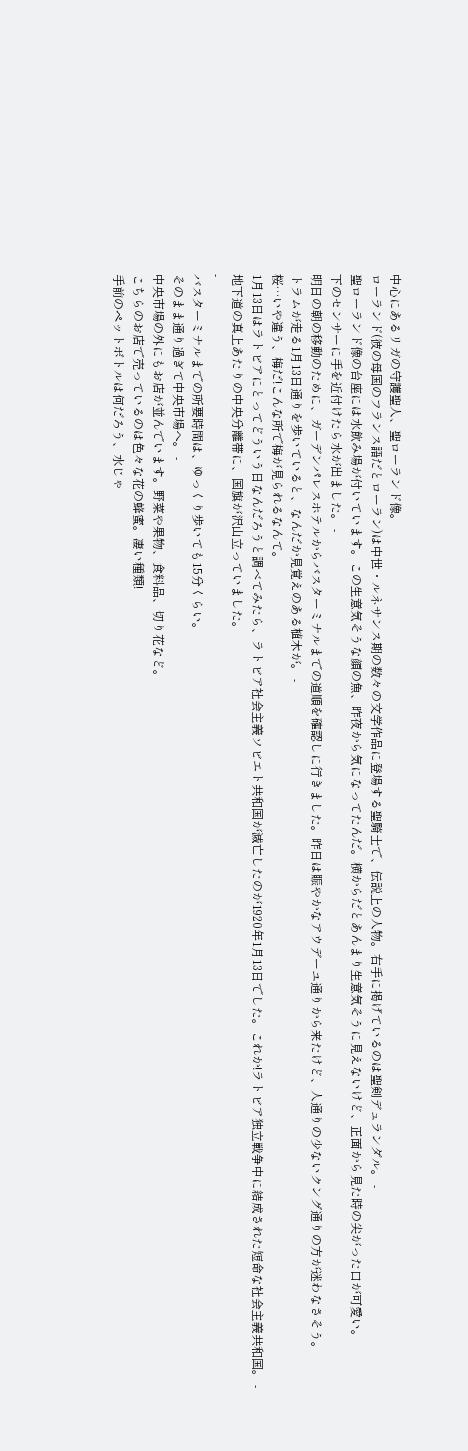中心にあるリガの守護聖人、聖ローランド像。
ローランド(彼の母国のフランス語だとローラン)は中世・ルネサンス期の数々の文学作品に登場する聖騎士で、伝説上の人物。右手に掲げているのは聖剣デュランダル。 -
聖ローランド像の台座には水飲み場が付いています。この生意気そうな顔の魚、昨夜から気になってたんだ。横からだとあんまり生意気そうに見えないけど、正面から見た時の尖がった口が可愛い。
下のセンサーに手を近付けたら水が出ました。 -
明日の朝の移動のために、ガーデンパレスホテルからバスターミナルまでの道順を確認しに行きました。昨日は賑やかなアウデーユ通りから来たけど、人通りの少ないクング通りの方が迷わなさそう。
トラムが走る1月13日通りを歩いていると、なんだか見覚えのある植木が。 -
桜…いや違う、梅だ!こんな所で梅が見られるなんて。
1月13日はラトビアにとってどういう日なんだろうと調べてみたら、ラトビア社会主義ソビエト共和国が滅亡したのが1920年1月13日でした。これか!ラトビア独立戦争中に結成された短命な社会主義共和国。 -
地下道の真上あたりの中央分離帯に、国旗が沢山立っていました。
-
バスターミナルまでの所要時間は、ゆっくり歩いても15分くらい。
そのまま通り過ぎて中央市場へ。 -
中央市場の外にもお店が並んでいます。野菜や果物、食料品、切り花など。
こちらのお店で売っているのは色々な花の蜂蜜。凄い種類!
手前のペットボトルは何だろう、水じゃ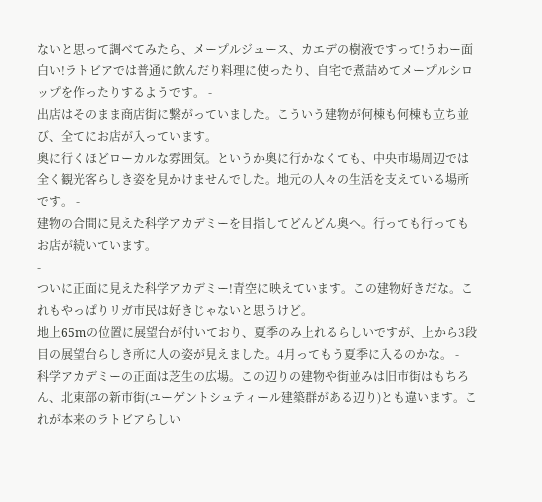ないと思って調べてみたら、メープルジュース、カエデの樹液ですって!うわー面白い!ラトビアでは普通に飲んだり料理に使ったり、自宅で煮詰めてメープルシロップを作ったりするようです。 -
出店はそのまま商店街に繋がっていました。こういう建物が何棟も何棟も立ち並び、全てにお店が入っています。
奥に行くほどローカルな雰囲気。というか奥に行かなくても、中央市場周辺では全く観光客らしき姿を見かけませんでした。地元の人々の生活を支えている場所です。 -
建物の合間に見えた科学アカデミーを目指してどんどん奥へ。行っても行ってもお店が続いています。
-
ついに正面に見えた科学アカデミー!青空に映えています。この建物好きだな。これもやっぱりリガ市民は好きじゃないと思うけど。
地上65mの位置に展望台が付いており、夏季のみ上れるらしいですが、上から3段目の展望台らしき所に人の姿が見えました。4月ってもう夏季に入るのかな。 -
科学アカデミーの正面は芝生の広場。この辺りの建物や街並みは旧市街はもちろん、北東部の新市街(ユーゲントシュティール建築群がある辺り)とも違います。これが本来のラトビアらしい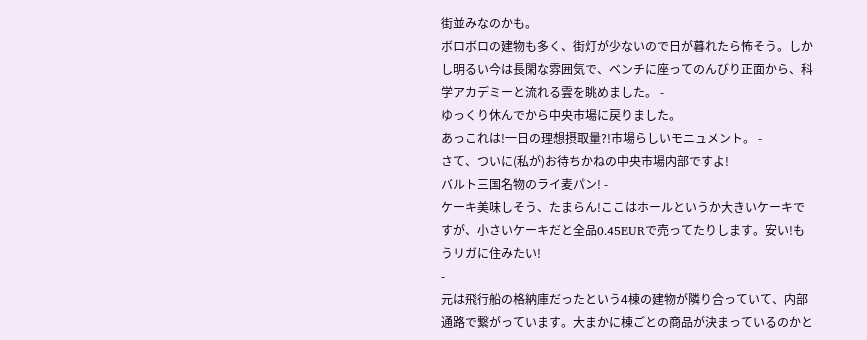街並みなのかも。
ボロボロの建物も多く、街灯が少ないので日が暮れたら怖そう。しかし明るい今は長閑な雰囲気で、ベンチに座ってのんびり正面から、科学アカデミーと流れる雲を眺めました。 -
ゆっくり休んでから中央市場に戻りました。
あっこれは!一日の理想摂取量?!市場らしいモニュメント。 -
さて、ついに(私が)お待ちかねの中央市場内部ですよ!
バルト三国名物のライ麦パン! -
ケーキ美味しそう、たまらん!ここはホールというか大きいケーキですが、小さいケーキだと全品0.45EURで売ってたりします。安い!もうリガに住みたい!
-
元は飛行船の格納庫だったという4棟の建物が隣り合っていて、内部通路で繋がっています。大まかに棟ごとの商品が決まっているのかと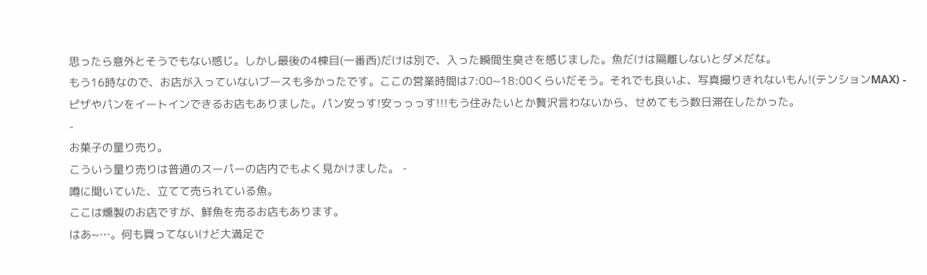思ったら意外とそうでもない感じ。しかし最後の4棟目(一番西)だけは別で、入った瞬間生臭さを感じました。魚だけは隔離しないとダメだな。
もう16時なので、お店が入っていないブースも多かったです。ここの営業時間は7:00~18:00くらいだそう。それでも良いよ、写真撮りきれないもん!(テンションMAX) -
ピザやパンをイートインできるお店もありました。パン安っす!安っっっす!!!もう住みたいとか贅沢言わないから、せめてもう数日滞在したかった。
-
お菓子の量り売り。
こういう量り売りは普通のスーパーの店内でもよく見かけました。 -
噂に聞いていた、立てて売られている魚。
ここは燻製のお店ですが、鮮魚を売るお店もあります。
はあ~…。何も買ってないけど大満足で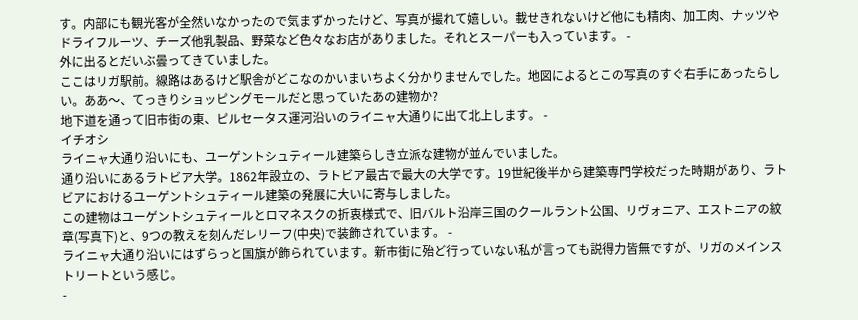す。内部にも観光客が全然いなかったので気まずかったけど、写真が撮れて嬉しい。載せきれないけど他にも精肉、加工肉、ナッツやドライフルーツ、チーズ他乳製品、野菜など色々なお店がありました。それとスーパーも入っています。 -
外に出るとだいぶ曇ってきていました。
ここはリガ駅前。線路はあるけど駅舎がどこなのかいまいちよく分かりませんでした。地図によるとこの写真のすぐ右手にあったらしい。ああ〜、てっきりショッピングモールだと思っていたあの建物か?
地下道を通って旧市街の東、ピルセータス運河沿いのライニャ大通りに出て北上します。 -
イチオシ
ライニャ大通り沿いにも、ユーゲントシュティール建築らしき立派な建物が並んでいました。
通り沿いにあるラトビア大学。1862年設立の、ラトビア最古で最大の大学です。19世紀後半から建築専門学校だった時期があり、ラトビアにおけるユーゲントシュティール建築の発展に大いに寄与しました。
この建物はユーゲントシュティールとロマネスクの折衷様式で、旧バルト沿岸三国のクールラント公国、リヴォニア、エストニアの紋章(写真下)と、9つの教えを刻んだレリーフ(中央)で装飾されています。 -
ライニャ大通り沿いにはずらっと国旗が飾られています。新市街に殆ど行っていない私が言っても説得力皆無ですが、リガのメインストリートという感じ。
-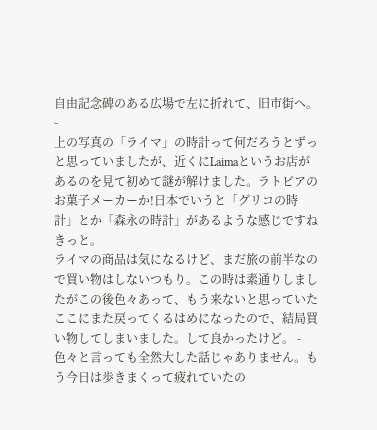自由記念碑のある広場で左に折れて、旧市街へ。
-
上の写真の「ライマ」の時計って何だろうとずっと思っていましたが、近くにLaimaというお店があるのを見て初めて謎が解けました。ラトビアのお菓子メーカーか!日本でいうと「グリコの時計」とか「森永の時計」があるような感じですねきっと。
ライマの商品は気になるけど、まだ旅の前半なので買い物はしないつもり。この時は素通りしましたがこの後色々あって、もう来ないと思っていたここにまた戻ってくるはめになったので、結局買い物してしまいました。して良かったけど。 -
色々と言っても全然大した話じゃありません。もう今日は歩きまくって疲れていたの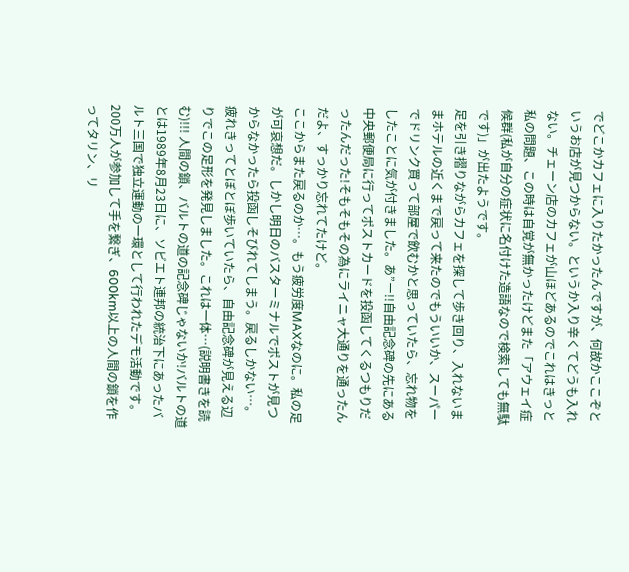でどこかカフェに入りたかったんですが、何故かここぞというお店が見つからない。というか入り辛くてどうも入れない。チェーン店のカフェが山ほどあるのでこれはきっと私の問題、この時は自覚が無かったけどまた「アウェイ症候群(私が自分の症状に名付けた造語なので検索しても無駄です)」が出たようです。
足を引き摺りながらカフェを探して歩き回り、入れないままホテルの近くまで戻って来たのでもういいか、スーパーでドリンク買って部屋で飲むかと思っていたら、忘れ物をしたことに気が付きました。あ”ー!!自由記念碑の先にある中央郵便局に行ってポストカードを投函してくるつもりだったんだった!そもそもその為にライニャ大通りを通ったんだよ、すっかり忘れてたけど。
ここからまた戻るのか…。もう疲労度MAXなのに。私の足が可哀想だ。しかし明日のバスターミナルでポストが見つからなかったら投函しそびれてしまう。戻るしかない…。
疲れきってとぼとぼ歩いていたら、自由記念碑が見える辺りでこの足形を発見しました。これは一体…(説明書きを読む)!!! 人間の鎖、バルトの道の記念碑じゃないか!バルトの道とは1989年8月23日に、ソビエト連邦の統治下にあったバルト三国で独立運動の一環として行われたデモ活動です。200万人が参加して手を繋ぎ、600km以上の人間の鎖を作ってタリン、リ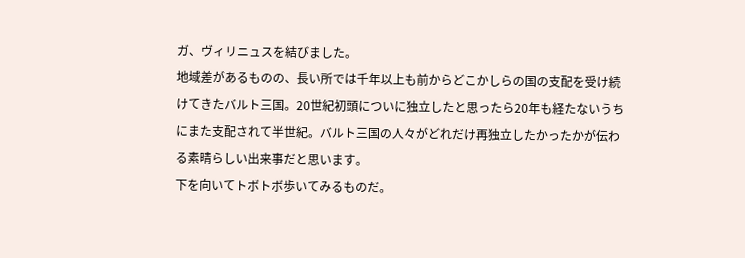ガ、ヴィリニュスを結びました。
地域差があるものの、長い所では千年以上も前からどこかしらの国の支配を受け続けてきたバルト三国。20世紀初頭についに独立したと思ったら20年も経たないうちにまた支配されて半世紀。バルト三国の人々がどれだけ再独立したかったかが伝わる素晴らしい出来事だと思います。
下を向いてトボトボ歩いてみるものだ。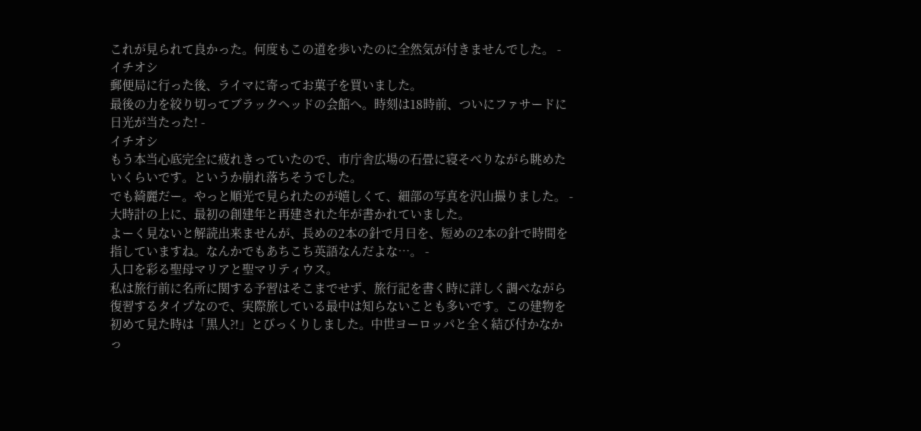これが見られて良かった。何度もこの道を歩いたのに全然気が付きませんでした。 -
イチオシ
郵便局に行った後、ライマに寄ってお菓子を買いました。
最後の力を絞り切ってブラックヘッドの会館へ。時刻は18時前、ついにファサードに日光が当たった! -
イチオシ
もう本当心底完全に疲れきっていたので、市庁舎広場の石畳に寝そべりながら眺めたいくらいです。というか崩れ落ちそうでした。
でも綺麗だー。やっと順光で見られたのが嬉しくて、細部の写真を沢山撮りました。 -
大時計の上に、最初の創建年と再建された年が書かれていました。
よーく見ないと解読出来ませんが、長めの2本の針で月日を、短めの2本の針で時間を指していますね。なんかでもあちこち英語なんだよな…。 -
入口を彩る聖母マリアと聖マリティウス。
私は旅行前に名所に関する予習はそこまでせず、旅行記を書く時に詳しく調べながら復習するタイプなので、実際旅している最中は知らないことも多いです。この建物を初めて見た時は「黒人?!」とびっくりしました。中世ヨーロッパと全く結び付かなかっ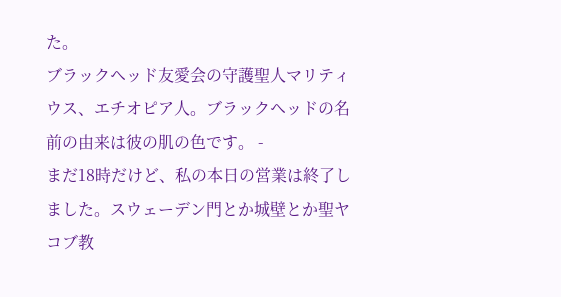た。
ブラックヘッド友愛会の守護聖人マリティウス、エチオピア人。ブラックヘッドの名前の由来は彼の肌の色です。 -
まだ18時だけど、私の本日の営業は終了しました。スウェーデン門とか城壁とか聖ヤコブ教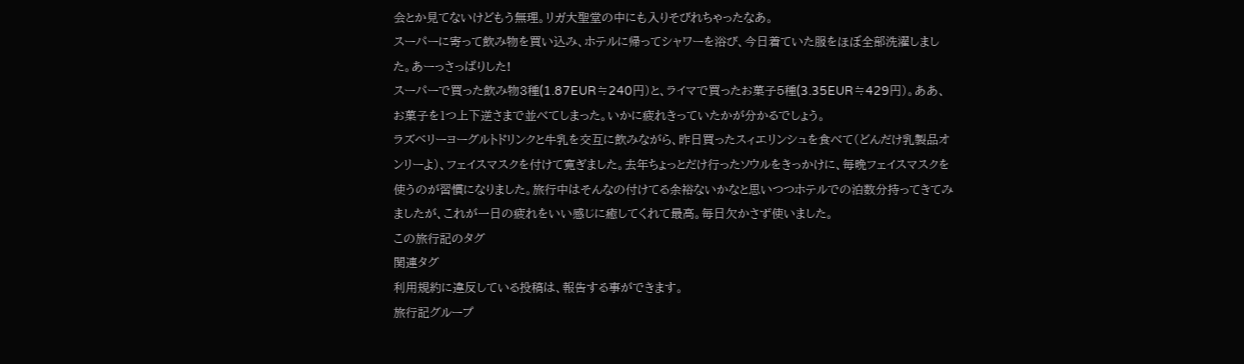会とか見てないけどもう無理。リガ大聖堂の中にも入りそびれちゃったなあ。
スーパーに寄って飲み物を買い込み、ホテルに帰ってシャワーを浴び、今日着ていた服をほぼ全部洗濯しました。あーっさっぱりした!
スーパーで買った飲み物3種(1.87EUR≒240円)と、ライマで買ったお菓子5種(3.35EUR≒429円)。ああ、お菓子を1つ上下逆さまで並べてしまった。いかに疲れきっていたかが分かるでしょう。
ラズベリーヨーグルトドリンクと牛乳を交互に飲みながら、昨日買ったスィエリンシュを食べて(どんだけ乳製品オンリーよ)、フェイスマスクを付けて寛ぎました。去年ちょっとだけ行ったソウルをきっかけに、毎晩フェイスマスクを使うのが習慣になりました。旅行中はそんなの付けてる余裕ないかなと思いつつホテルでの泊数分持ってきてみましたが、これが一日の疲れをいい感じに癒してくれて最高。毎日欠かさず使いました。
この旅行記のタグ
関連タグ
利用規約に違反している投稿は、報告する事ができます。
旅行記グループ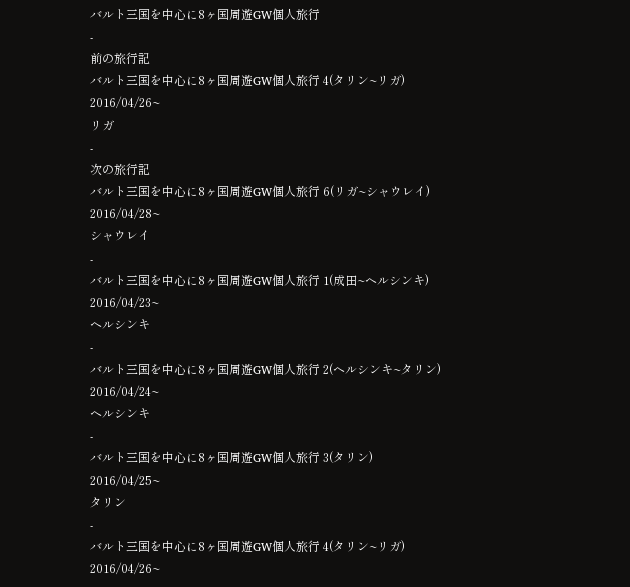バルト三国を中心に8ヶ国周遊GW個人旅行
-
前の旅行記
バルト三国を中心に8ヶ国周遊GW個人旅行 4(タリン~リガ)
2016/04/26~
リガ
-
次の旅行記
バルト三国を中心に8ヶ国周遊GW個人旅行 6(リガ~シャウレイ)
2016/04/28~
シャウレイ
-
バルト三国を中心に8ヶ国周遊GW個人旅行 1(成田~ヘルシンキ)
2016/04/23~
ヘルシンキ
-
バルト三国を中心に8ヶ国周遊GW個人旅行 2(ヘルシンキ~タリン)
2016/04/24~
ヘルシンキ
-
バルト三国を中心に8ヶ国周遊GW個人旅行 3(タリン)
2016/04/25~
タリン
-
バルト三国を中心に8ヶ国周遊GW個人旅行 4(タリン~リガ)
2016/04/26~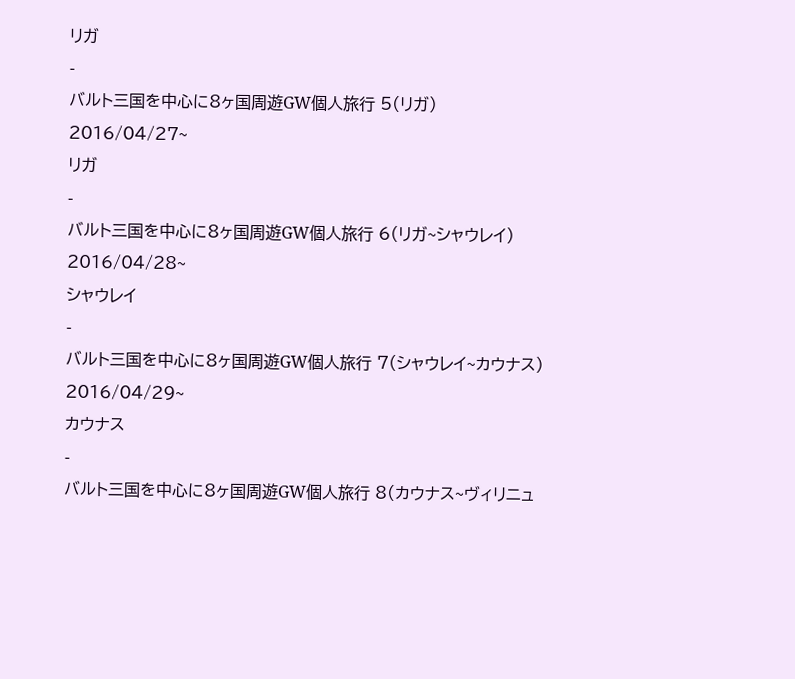リガ
-
バルト三国を中心に8ヶ国周遊GW個人旅行 5(リガ)
2016/04/27~
リガ
-
バルト三国を中心に8ヶ国周遊GW個人旅行 6(リガ~シャウレイ)
2016/04/28~
シャウレイ
-
バルト三国を中心に8ヶ国周遊GW個人旅行 7(シャウレイ~カウナス)
2016/04/29~
カウナス
-
バルト三国を中心に8ヶ国周遊GW個人旅行 8(カウナス~ヴィリニュ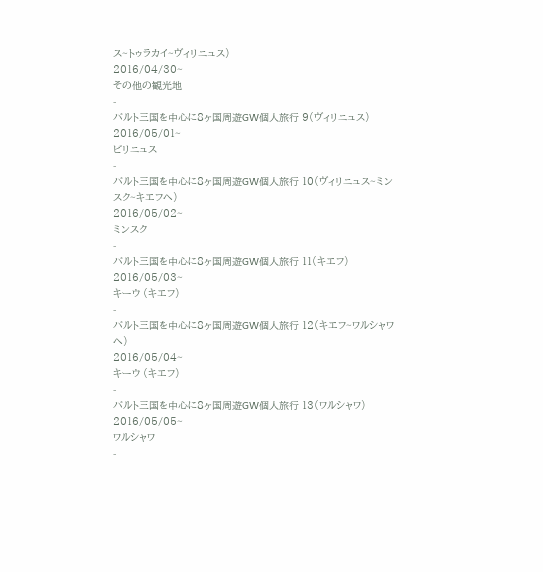ス~トゥラカイ~ヴィリニュス)
2016/04/30~
その他の観光地
-
バルト三国を中心に8ヶ国周遊GW個人旅行 9(ヴィリニュス)
2016/05/01~
ビリニュス
-
バルト三国を中心に8ヶ国周遊GW個人旅行 10(ヴィリニュス~ミンスク~キエフへ)
2016/05/02~
ミンスク
-
バルト三国を中心に8ヶ国周遊GW個人旅行 11(キエフ)
2016/05/03~
キーウ (キエフ)
-
バルト三国を中心に8ヶ国周遊GW個人旅行 12(キエフ~ワルシャワへ)
2016/05/04~
キーウ (キエフ)
-
バルト三国を中心に8ヶ国周遊GW個人旅行 13(ワルシャワ)
2016/05/05~
ワルシャワ
-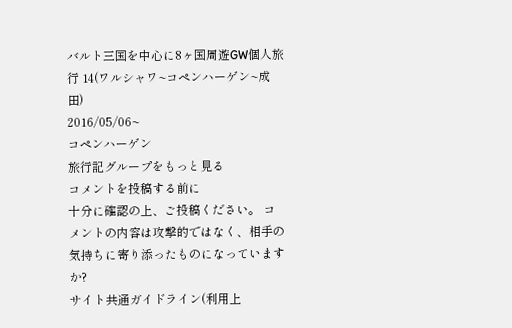バルト三国を中心に8ヶ国周遊GW個人旅行 14(ワルシャワ~コペンハーゲン~成田)
2016/05/06~
コペンハーゲン
旅行記グループをもっと見る
コメントを投稿する前に
十分に確認の上、ご投稿ください。 コメントの内容は攻撃的ではなく、相手の気持ちに寄り添ったものになっていますか?
サイト共通ガイドライン(利用上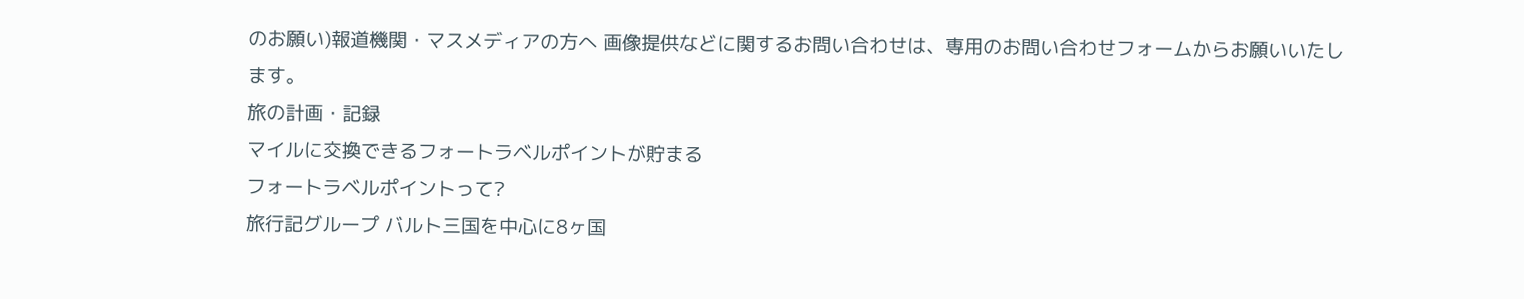のお願い)報道機関・マスメディアの方へ 画像提供などに関するお問い合わせは、専用のお問い合わせフォームからお願いいたします。
旅の計画・記録
マイルに交換できるフォートラベルポイントが貯まる
フォートラベルポイントって?
旅行記グループ バルト三国を中心に8ヶ国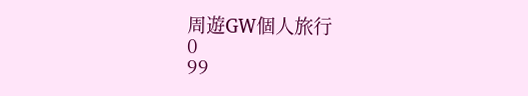周遊GW個人旅行
0
99